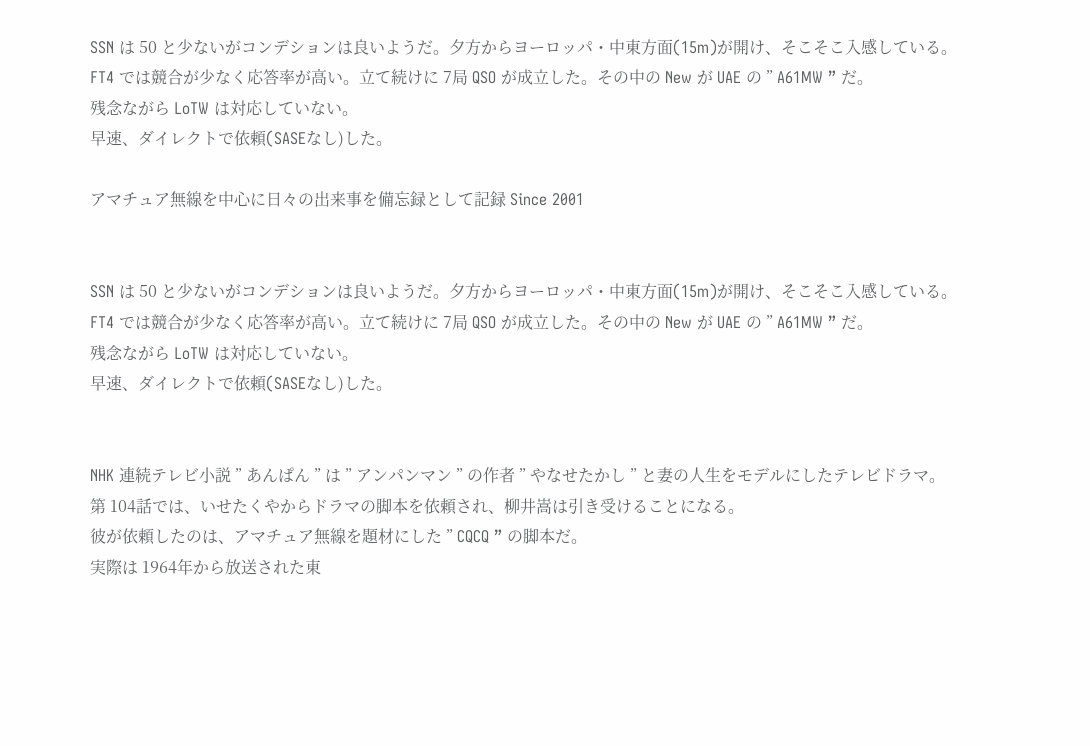SSN は 50 と少ないがコンデションは良いようだ。夕方からヨーロッパ・中東方面(15m)が開け、そこそこ入感している。
FT4 では競合が少なく応答率が高い。立て続けに 7局 QSO が成立した。その中の New が UAE の ” A61MW ” だ。
残念ながら LoTW は対応していない。
早速、ダイレクトで依頼(SASEなし)した。

アマチュア無線を中心に日々の出来事を備忘録として記録 Since 2001


SSN は 50 と少ないがコンデションは良いようだ。夕方からヨーロッパ・中東方面(15m)が開け、そこそこ入感している。
FT4 では競合が少なく応答率が高い。立て続けに 7局 QSO が成立した。その中の New が UAE の ” A61MW ” だ。
残念ながら LoTW は対応していない。
早速、ダイレクトで依頼(SASEなし)した。


NHK 連続テレビ小説 ” あんぱん ” は ” アンパンマン ” の作者 ” やなせたかし ” と妻の人生をモデルにしたテレビドラマ。
第 104話では、いせたくやからドラマの脚本を依頼され、柳井嵩は引き受けることになる。
彼が依頼したのは、アマチュア無線を題材にした ” CQCQ ” の脚本だ。
実際は 1964年から放送された東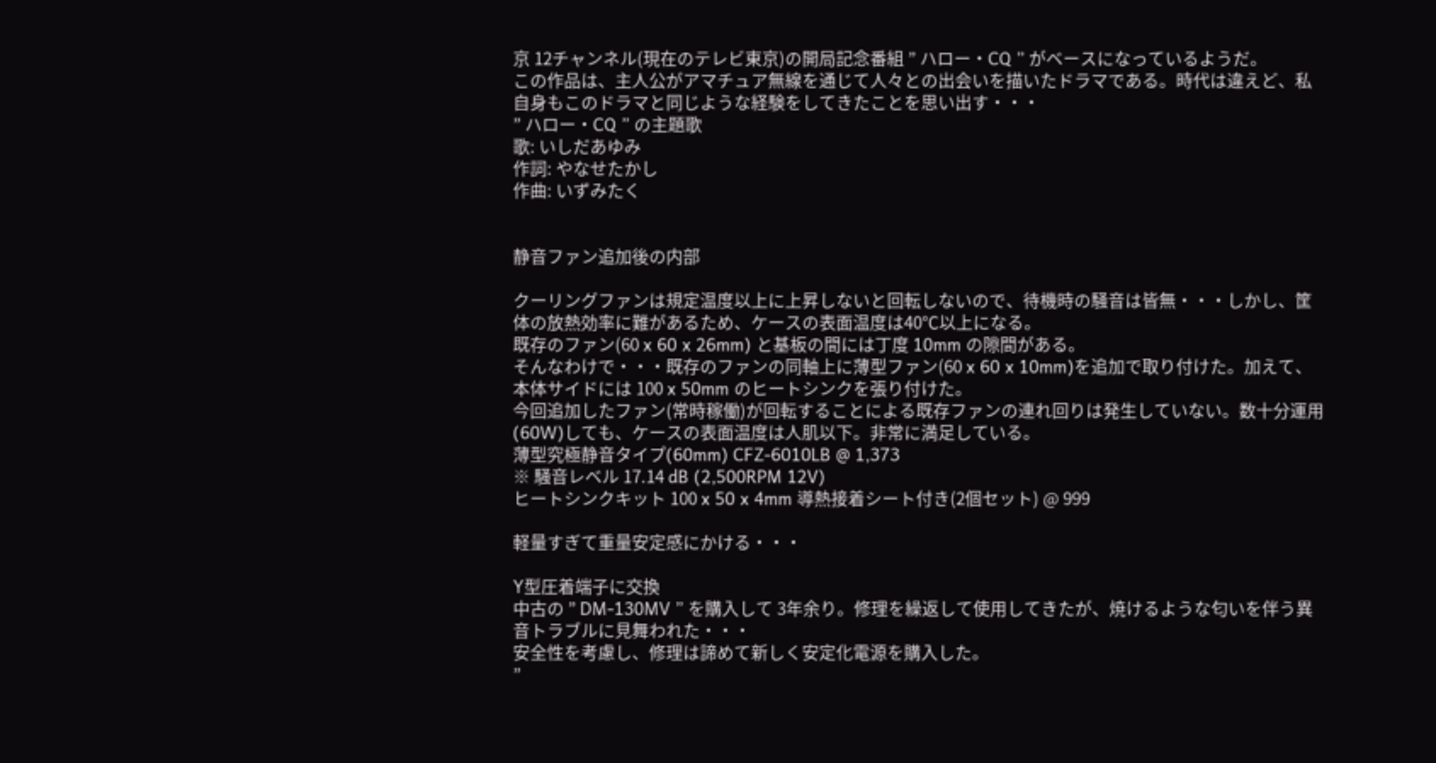京 12チャンネル(現在のテレビ東京)の開局記念番組 ” ハロー・CQ ” がベースになっているようだ。
この作品は、主人公がアマチュア無線を通じて人々との出会いを描いたドラマである。時代は違えど、私自身もこのドラマと同じような経験をしてきたことを思い出す・・・
” ハロー・CQ ” の主題歌
歌: いしだあゆみ
作詞: やなせたかし
作曲: いずみたく


静音ファン追加後の内部

クーリングファンは規定温度以上に上昇しないと回転しないので、待機時の騒音は皆無・・・しかし、筐体の放熱効率に難があるため、ケースの表面温度は40℃以上になる。
既存のファン(60 x 60 x 26mm) と基板の間には丁度 10mm の隙間がある。
そんなわけで・・・既存のファンの同軸上に薄型ファン(60 x 60 x 10mm)を追加で取り付けた。加えて、本体サイドには 100 x 50mm のヒートシンクを張り付けた。
今回追加したファン(常時稼働)が回転することによる既存ファンの連れ回りは発生していない。数十分運用(60W)しても、ケースの表面温度は人肌以下。非常に満足している。
薄型究極静音タイプ(60mm) CFZ-6010LB @ 1,373
※ 騒音レベル 17.14 dB (2,500RPM 12V)
ヒートシンクキット 100 x 50 x 4mm 導熱接着シート付き(2個セット) @ 999

軽量すぎて重量安定感にかける・・・

Y型圧着端子に交換
中古の ” DM-130MV ” を購入して 3年余り。修理を繰返して使用してきたが、焼けるような匂いを伴う異音トラブルに見舞われた・・・
安全性を考慮し、修理は諦めて新しく安定化電源を購入した。
”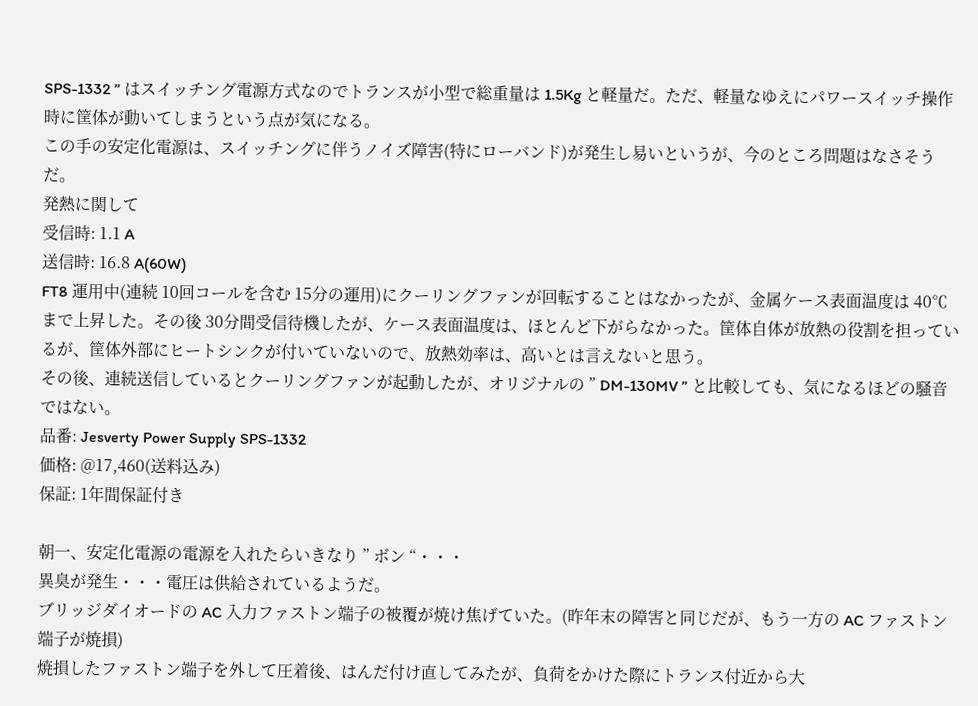SPS-1332 ” はスイッチング電源方式なのでトランスが小型で総重量は 1.5Kg と軽量だ。ただ、軽量なゆえにパワースイッチ操作時に筐体が動いてしまうという点が気になる。
この手の安定化電源は、スイッチングに伴うノイズ障害(特にローバンド)が発生し易いというが、今のところ問題はなさそうだ。
発熱に関して
受信時: 1.1 A
送信時: 16.8 A(60W)
FT8 運用中(連続 10回コールを含む 15分の運用)にクーリングファンが回転することはなかったが、金属ケース表面温度は 40℃まで上昇した。その後 30分間受信待機したが、ケース表面温度は、ほとんど下がらなかった。筐体自体が放熱の役割を担っているが、筐体外部にヒートシンクが付いていないので、放熱効率は、高いとは言えないと思う。
その後、連続送信しているとクーリングファンが起動したが、オリジナルの ” DM-130MV ” と比較しても、気になるほどの騒音ではない。
品番: Jesverty Power Supply SPS-1332
価格: @17,460(送料込み)
保証: 1年間保証付き

朝一、安定化電源の電源を入れたらいきなり ” ボン “・・・
異臭が発生・・・電圧は供給されているようだ。
ブリッジダイオードの AC 入力ファストン端子の被覆が焼け焦げていた。(昨年末の障害と同じだが、もう一方の AC ファストン端子が焼損)
焼損したファストン端子を外して圧着後、はんだ付け直してみたが、負荷をかけた際にトランス付近から大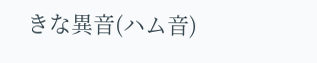きな異音(ハム音)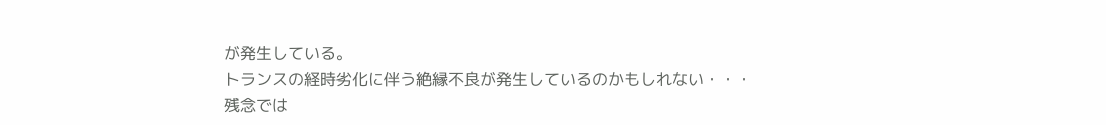が発生している。
トランスの経時劣化に伴う絶縁不良が発生しているのかもしれない・・・
残念では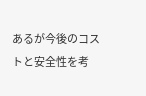あるが今後のコストと安全性を考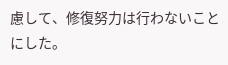慮して、修復努力は行わないことにした。